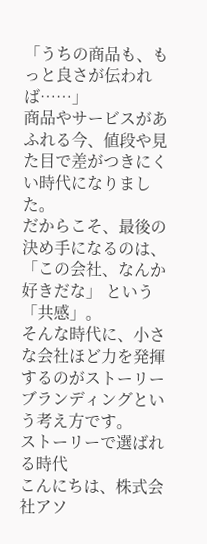「うちの商品も、もっと良さが伝われば……」
商品やサービスがあふれる今、値段や見た目で差がつきにくい時代になりました。
だからこそ、最後の決め手になるのは、
「この会社、なんか好きだな」 という「共感」。
そんな時代に、小さな会社ほど力を発揮するのがストーリーブランディングという考え方です。
ストーリーで選ばれる時代
こんにちは、株式会社アソ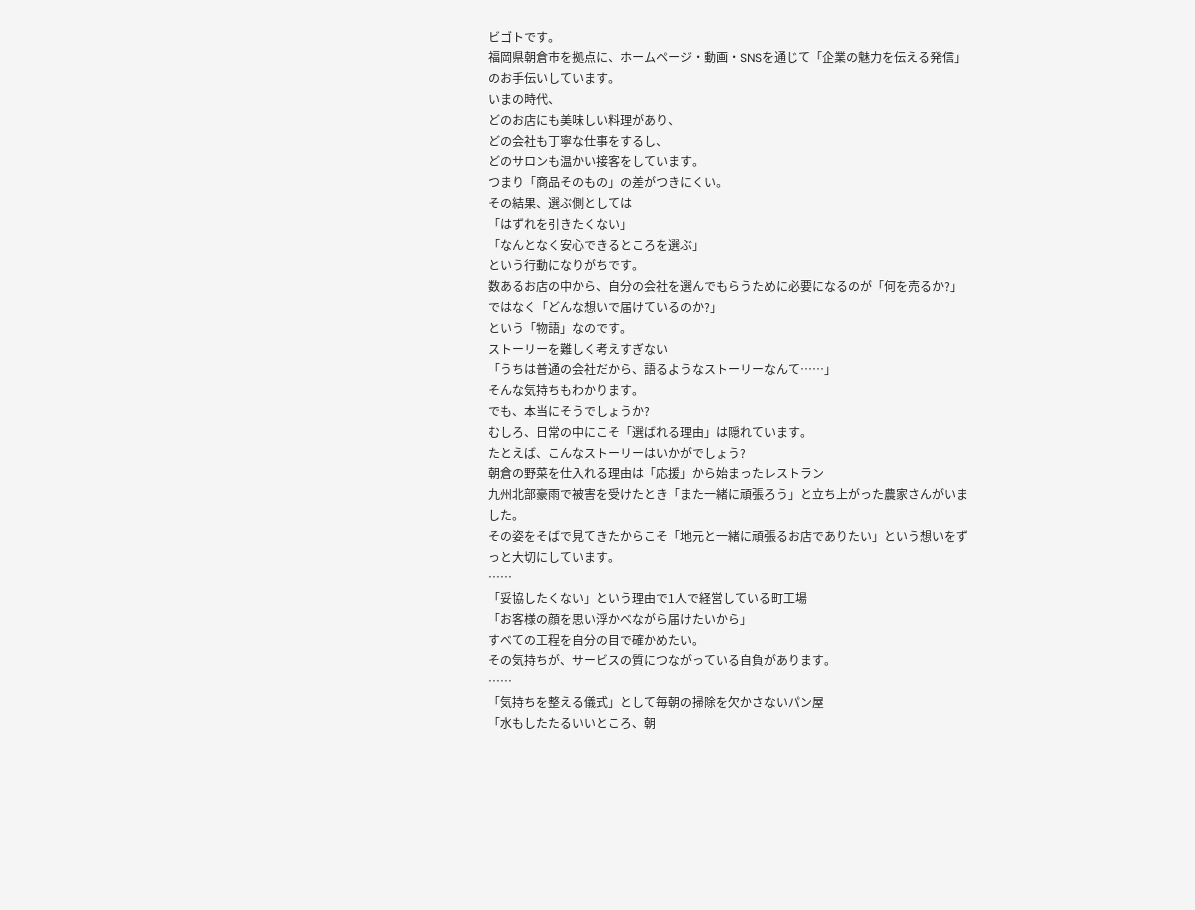ビゴトです。
福岡県朝倉市を拠点に、ホームページ・動画・SNSを通じて「企業の魅力を伝える発信」のお手伝いしています。
いまの時代、
どのお店にも美味しい料理があり、
どの会社も丁寧な仕事をするし、
どのサロンも温かい接客をしています。
つまり「商品そのもの」の差がつきにくい。
その結果、選ぶ側としては
「はずれを引きたくない」
「なんとなく安心できるところを選ぶ」
という行動になりがちです。
数あるお店の中から、自分の会社を選んでもらうために必要になるのが「何を売るか?」ではなく「どんな想いで届けているのか?」
という「物語」なのです。
ストーリーを難しく考えすぎない
「うちは普通の会社だから、語るようなストーリーなんて……」
そんな気持ちもわかります。
でも、本当にそうでしょうか?
むしろ、日常の中にこそ「選ばれる理由」は隠れています。
たとえば、こんなストーリーはいかがでしょう?
朝倉の野菜を仕入れる理由は「応援」から始まったレストラン
九州北部豪雨で被害を受けたとき「また一緒に頑張ろう」と立ち上がった農家さんがいました。
その姿をそばで見てきたからこそ「地元と一緒に頑張るお店でありたい」という想いをずっと大切にしています。
……
「妥協したくない」という理由で1人で経営している町工場
「お客様の顔を思い浮かべながら届けたいから」
すべての工程を自分の目で確かめたい。
その気持ちが、サービスの質につながっている自負があります。
……
「気持ちを整える儀式」として毎朝の掃除を欠かさないパン屋
「水もしたたるいいところ、朝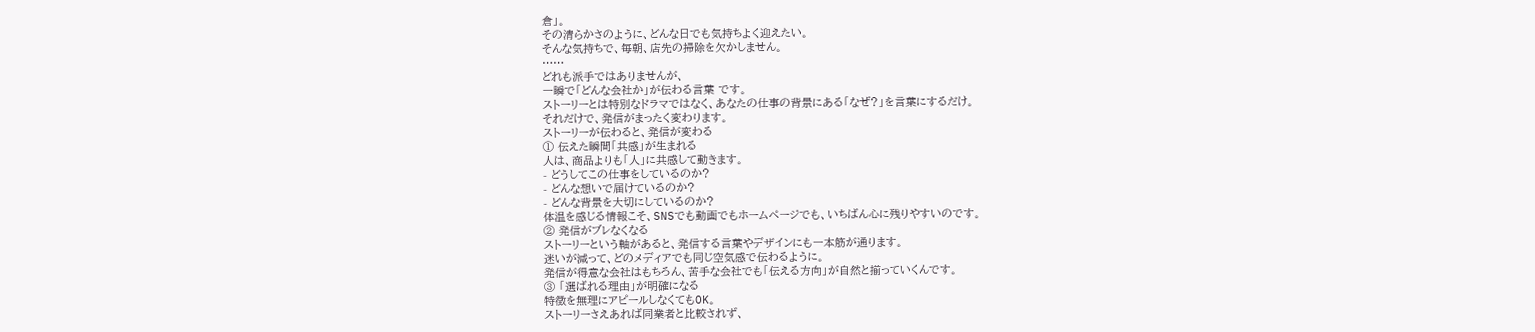倉」。
その清らかさのように、どんな日でも気持ちよく迎えたい。
そんな気持ちで、毎朝、店先の掃除を欠かしません。
……
どれも派手ではありませんが、
一瞬で「どんな会社か」が伝わる言葉 です。
ストーリーとは特別なドラマではなく、あなたの仕事の背景にある「なぜ?」を言葉にするだけ。
それだけで、発信がまったく変わります。
ストーリーが伝わると、発信が変わる
① 伝えた瞬間「共感」が生まれる
人は、商品よりも「人」に共感して動きます。
- どうしてこの仕事をしているのか?
- どんな想いで届けているのか?
- どんな背景を大切にしているのか?
体温を感じる情報こそ、SNSでも動画でもホームページでも、いちばん心に残りやすいのです。
② 発信がブレなくなる
ストーリーという軸があると、発信する言葉やデザインにも一本筋が通ります。
迷いが減って、どのメディアでも同じ空気感で伝わるように。
発信が得意な会社はもちろん、苦手な会社でも「伝える方向」が自然と揃っていくんです。
③ 「選ばれる理由」が明確になる
特徴を無理にアピールしなくてもOK。
ストーリーさえあれば同業者と比較されず、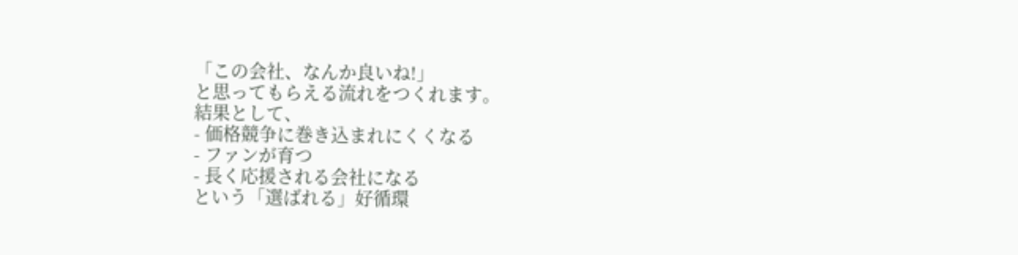「この会社、なんか良いね!」
と思ってもらえる流れをつくれます。
結果として、
- 価格競争に巻き込まれにくくなる
- ファンが育つ
- 長く応援される会社になる
という「選ばれる」好循環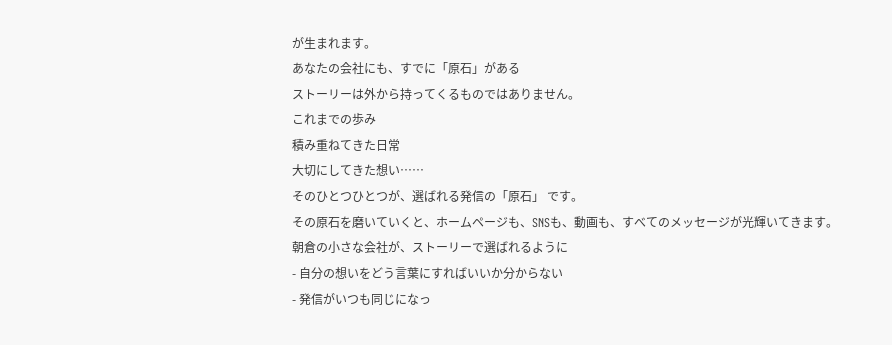が生まれます。
あなたの会社にも、すでに「原石」がある
ストーリーは外から持ってくるものではありません。
これまでの歩み
積み重ねてきた日常
大切にしてきた想い……
そのひとつひとつが、選ばれる発信の「原石」 です。
その原石を磨いていくと、ホームページも、SNSも、動画も、すべてのメッセージが光輝いてきます。
朝倉の小さな会社が、ストーリーで選ばれるように
- 自分の想いをどう言葉にすればいいか分からない
- 発信がいつも同じになっ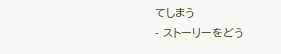てしまう
- ストーリーをどう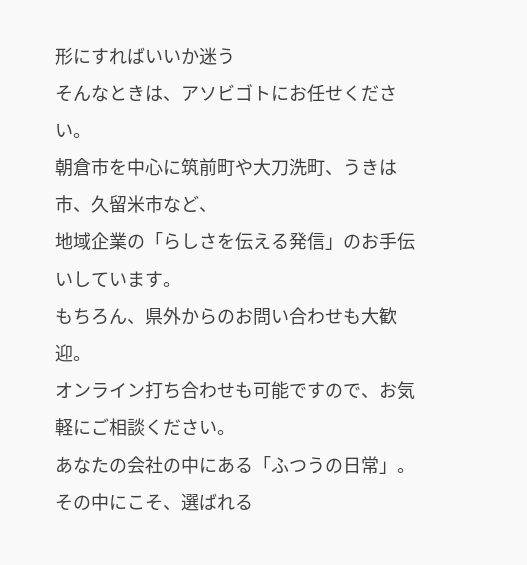形にすればいいか迷う
そんなときは、アソビゴトにお任せください。
朝倉市を中心に筑前町や大刀洗町、うきは市、久留米市など、
地域企業の「らしさを伝える発信」のお手伝いしています。
もちろん、県外からのお問い合わせも大歓迎。
オンライン打ち合わせも可能ですので、お気軽にご相談ください。
あなたの会社の中にある「ふつうの日常」。
その中にこそ、選ばれる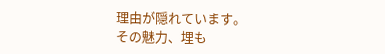理由が隠れています。
その魅力、埋も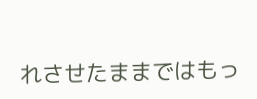れさせたままではもっ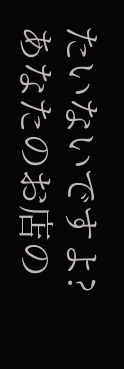たいないですよ?
あなたのお店の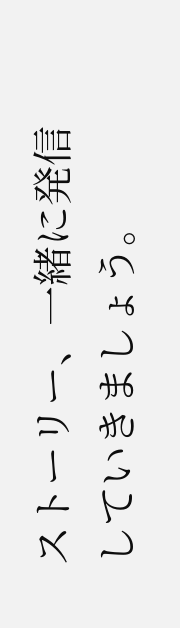ストーリー、一緒に発信していきましょう。